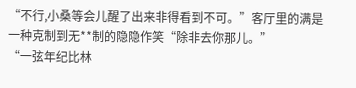“不行,小桑等会儿醒了出来非得看到不可。”客厅里的满是一种克制到无**制的隐隐作笑“除非去你那儿。”
“一弦年纪比林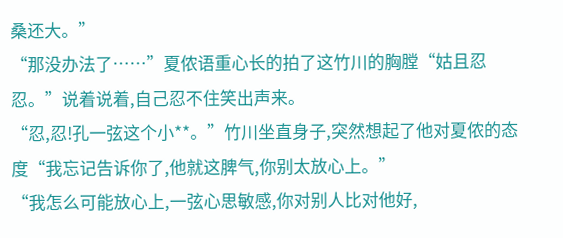桑还大。”
“那没办法了……”夏侬语重心长的拍了这竹川的胸膛“姑且忍忍。”说着说着,自己忍不住笑出声来。
“忍,忍!孔一弦这个小**。”竹川坐直身子,突然想起了他对夏侬的态度“我忘记告诉你了,他就这脾气,你别太放心上。”
“我怎么可能放心上,一弦心思敏感,你对别人比对他好,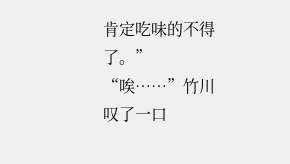肯定吃味的不得了。”
“唉……”竹川叹了一口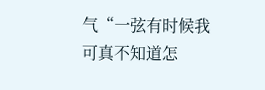气“一弦有时候我可真不知道怎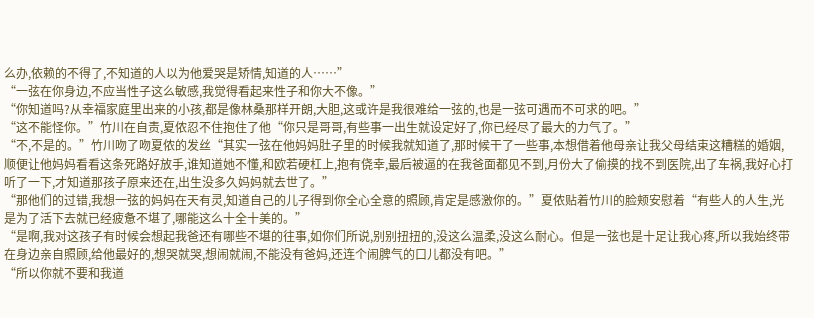么办,依赖的不得了,不知道的人以为他爱哭是矫情,知道的人……”
“一弦在你身边,不应当性子这么敏感,我觉得看起来性子和你大不像。”
“你知道吗?从幸福家庭里出来的小孩,都是像林桑那样开朗,大胆,这或许是我很难给一弦的,也是一弦可遇而不可求的吧。”
“这不能怪你。”竹川在自责,夏侬忍不住抱住了他“你只是哥哥,有些事一出生就设定好了,你已经尽了最大的力气了。”
“不,不是的。”竹川吻了吻夏侬的发丝“其实一弦在他妈妈肚子里的时候我就知道了,那时候干了一些事,本想借着他母亲让我父母结束这糟糕的婚姻,顺便让他妈妈看看这条死路好放手,谁知道她不懂,和欧若硬杠上,抱有侥幸,最后被逼的在我爸面都见不到,月份大了偷摸的找不到医院,出了车祸,我好心打听了一下,才知道那孩子原来还在,出生没多久妈妈就去世了。”
“那他们的过错,我想一弦的妈妈在天有灵,知道自己的儿子得到你全心全意的照顾,肯定是感激你的。”夏侬贴着竹川的脸颊安慰着“有些人的人生,光是为了活下去就已经疲惫不堪了,哪能这么十全十美的。”
“是啊,我对这孩子有时候会想起我爸还有哪些不堪的往事,如你们所说,别别扭扭的,没这么温柔,没这么耐心。但是一弦也是十足让我心疼,所以我始终带在身边亲自照顾,给他最好的,想哭就哭,想闹就闹,不能没有爸妈,还连个闹脾气的口儿都没有吧。”
“所以你就不要和我道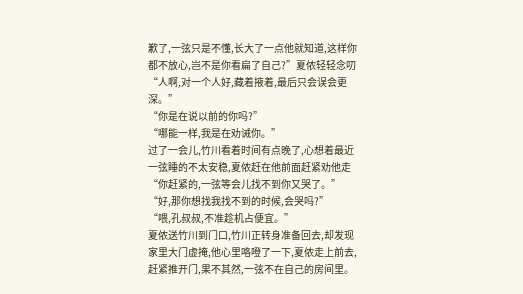歉了,一弦只是不懂,长大了一点他就知道,这样你都不放心,岂不是你看扁了自己?”夏侬轻轻念叨“人啊,对一个人好,藏着掖着,最后只会误会更深。”
“你是在说以前的你吗?”
“哪能一样,我是在劝诫你。”
过了一会儿,竹川看着时间有点晚了,心想着最近一弦睡的不太安稳,夏侬赶在他前面赶紧劝他走“你赶紧的,一弦等会儿找不到你又哭了。”
“好,那你想找我找不到的时候,会哭吗?”
“喂,孔叔叔,不准趁机占便宜。”
夏侬送竹川到门口,竹川正转身准备回去,却发现家里大门虚掩,他心里咯噔了一下,夏侬走上前去,赶紧推开门,果不其然,一弦不在自己的房间里。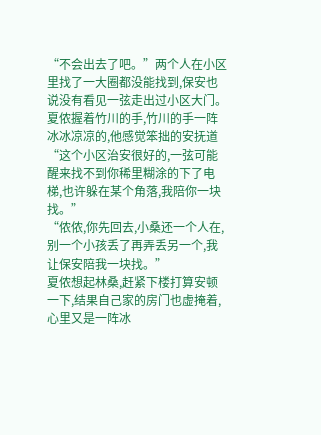“不会出去了吧。”两个人在小区里找了一大圈都没能找到,保安也说没有看见一弦走出过小区大门。
夏侬握着竹川的手,竹川的手一阵冰冰凉凉的,他感觉笨拙的安抚道“这个小区治安很好的,一弦可能醒来找不到你稀里糊涂的下了电梯,也许躲在某个角落,我陪你一块找。”
“侬侬,你先回去,小桑还一个人在,别一个小孩丢了再弄丢另一个,我让保安陪我一块找。”
夏侬想起林桑,赶紧下楼打算安顿一下,结果自己家的房门也虚掩着,心里又是一阵冰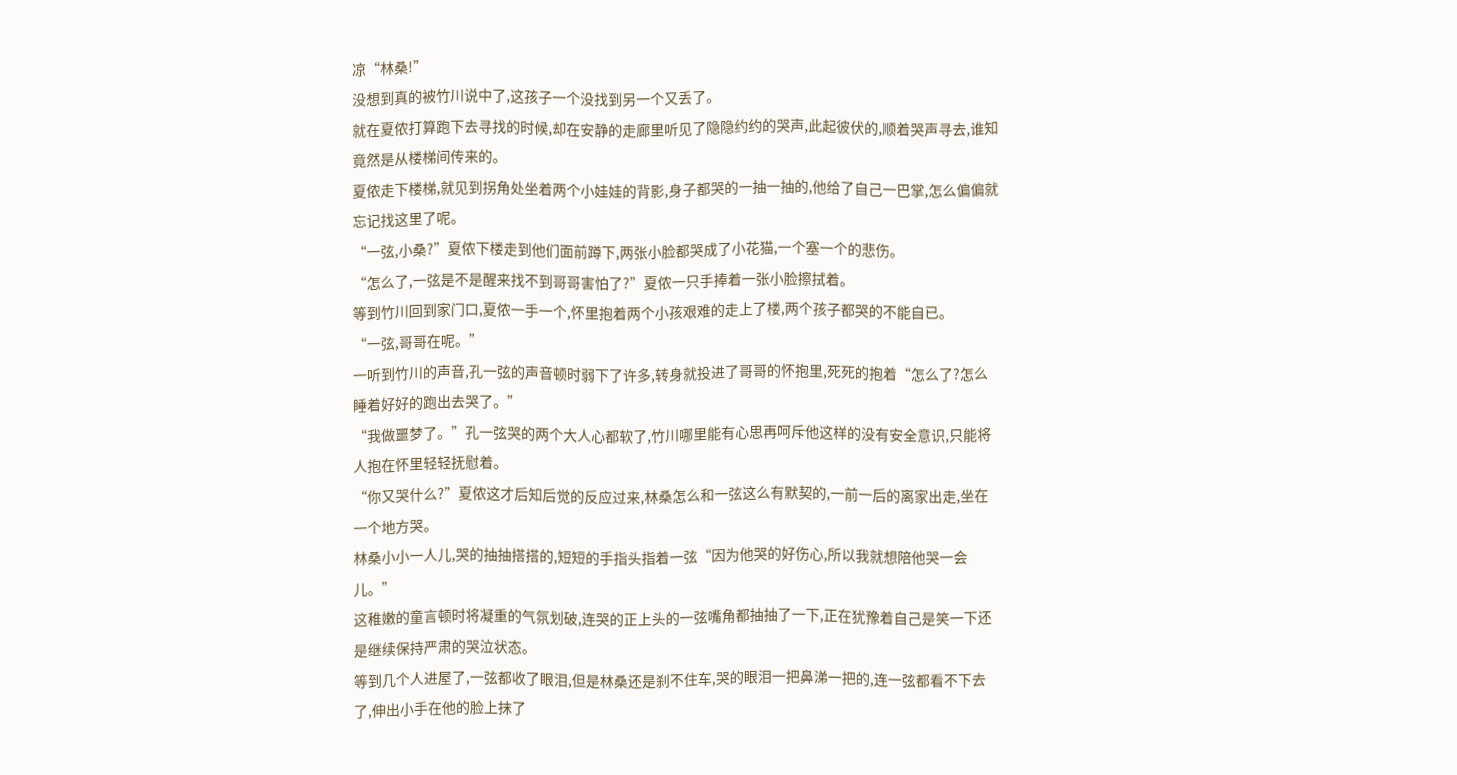凉“林桑!”
没想到真的被竹川说中了,这孩子一个没找到另一个又丢了。
就在夏侬打算跑下去寻找的时候,却在安静的走廊里听见了隐隐约约的哭声,此起彼伏的,顺着哭声寻去,谁知竟然是从楼梯间传来的。
夏侬走下楼梯,就见到拐角处坐着两个小娃娃的背影,身子都哭的一抽一抽的,他给了自己一巴掌,怎么偏偏就忘记找这里了呢。
“一弦,小桑?”夏侬下楼走到他们面前蹲下,两张小脸都哭成了小花猫,一个塞一个的悲伤。
“怎么了,一弦是不是醒来找不到哥哥害怕了?”夏侬一只手捧着一张小脸擦拭着。
等到竹川回到家门口,夏侬一手一个,怀里抱着两个小孩艰难的走上了楼,两个孩子都哭的不能自已。
“一弦,哥哥在呢。”
一听到竹川的声音,孔一弦的声音顿时弱下了许多,转身就投进了哥哥的怀抱里,死死的抱着“怎么了?怎么睡着好好的跑出去哭了。”
“我做噩梦了。”孔一弦哭的两个大人心都软了,竹川哪里能有心思再呵斥他这样的没有安全意识,只能将人抱在怀里轻轻抚慰着。
“你又哭什么?”夏侬这才后知后觉的反应过来,林桑怎么和一弦这么有默契的,一前一后的离家出走,坐在一个地方哭。
林桑小小一人儿,哭的抽抽搭搭的,短短的手指头指着一弦“因为他哭的好伤心,所以我就想陪他哭一会儿。”
这稚嫩的童言顿时将凝重的气氛划破,连哭的正上头的一弦嘴角都抽抽了一下,正在犹豫着自己是笑一下还是继续保持严肃的哭泣状态。
等到几个人进屋了,一弦都收了眼泪,但是林桑还是刹不住车,哭的眼泪一把鼻涕一把的,连一弦都看不下去了,伸出小手在他的脸上抹了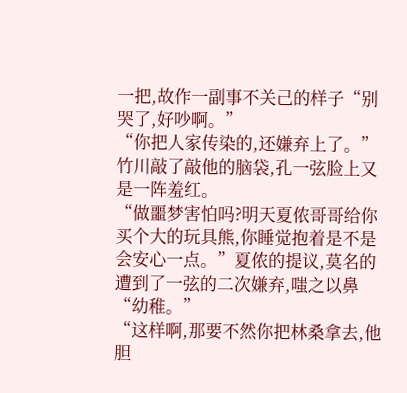一把,故作一副事不关己的样子“别哭了,好吵啊。”
“你把人家传染的,还嫌弃上了。”竹川敲了敲他的脑袋,孔一弦脸上又是一阵羞红。
“做噩梦害怕吗?明天夏侬哥哥给你买个大的玩具熊,你睡觉抱着是不是会安心一点。”夏侬的提议,莫名的遭到了一弦的二次嫌弃,嗤之以鼻“幼稚。”
“这样啊,那要不然你把林桑拿去,他胆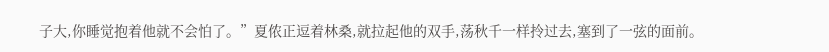子大,你睡觉抱着他就不会怕了。”夏侬正逗着林桑,就拉起他的双手,荡秋千一样拎过去,塞到了一弦的面前。